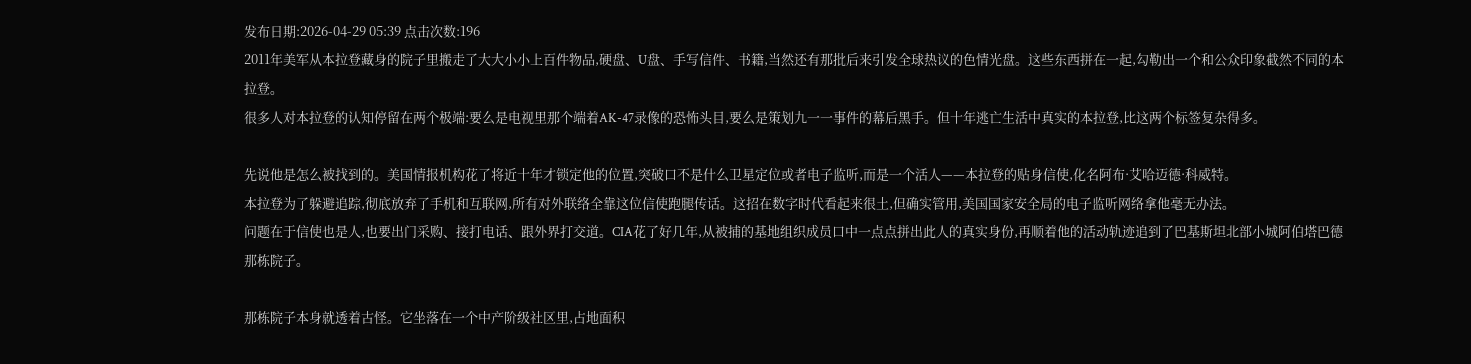发布日期:2026-04-29 05:39 点击次数:196
2011年美军从本拉登藏身的院子里搬走了大大小小上百件物品,硬盘、U盘、手写信件、书籍,当然还有那批后来引发全球热议的色情光盘。这些东西拼在一起,勾勒出一个和公众印象截然不同的本拉登。
很多人对本拉登的认知停留在两个极端:要么是电视里那个端着AK-47录像的恐怖头目,要么是策划九一一事件的幕后黑手。但十年逃亡生活中真实的本拉登,比这两个标签复杂得多。

先说他是怎么被找到的。美国情报机构花了将近十年才锁定他的位置,突破口不是什么卫星定位或者电子监听,而是一个活人——本拉登的贴身信使,化名阿布·艾哈迈德·科威特。
本拉登为了躲避追踪,彻底放弃了手机和互联网,所有对外联络全靠这位信使跑腿传话。这招在数字时代看起来很土,但确实管用,美国国家安全局的电子监听网络拿他毫无办法。
问题在于信使也是人,也要出门采购、接打电话、跟外界打交道。CIA花了好几年,从被捕的基地组织成员口中一点点拼出此人的真实身份,再顺着他的活动轨迹追到了巴基斯坦北部小城阿伯塔巴德那栋院子。

那栋院子本身就透着古怪。它坐落在一个中产阶级社区里,占地面积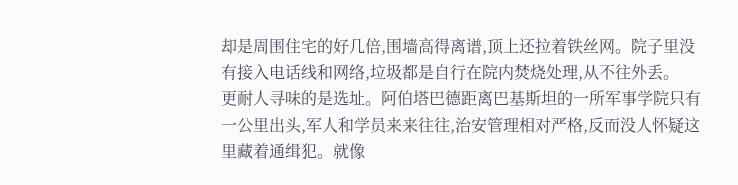却是周围住宅的好几倍,围墙高得离谱,顶上还拉着铁丝网。院子里没有接入电话线和网络,垃圾都是自行在院内焚烧处理,从不往外丢。
更耐人寻味的是选址。阿伯塔巴德距离巴基斯坦的一所军事学院只有一公里出头,军人和学员来来往往,治安管理相对严格,反而没人怀疑这里藏着通缉犯。就像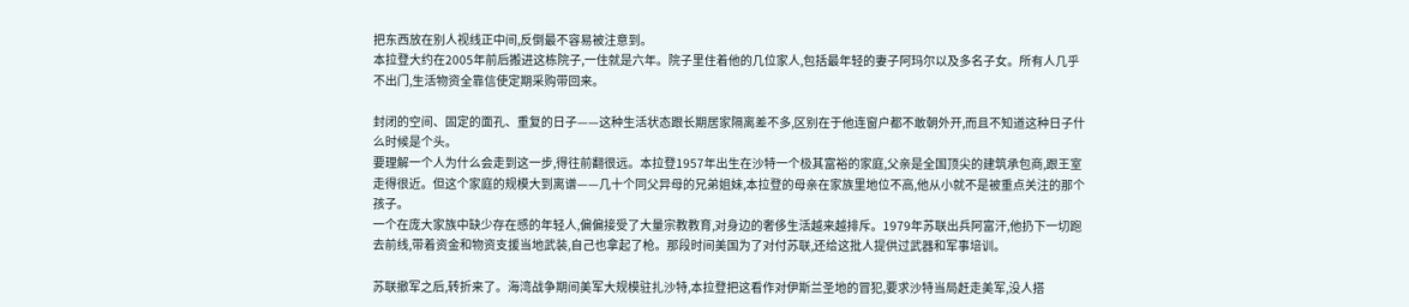把东西放在别人视线正中间,反倒最不容易被注意到。
本拉登大约在2005年前后搬进这栋院子,一住就是六年。院子里住着他的几位家人,包括最年轻的妻子阿玛尔以及多名子女。所有人几乎不出门,生活物资全靠信使定期采购带回来。

封闭的空间、固定的面孔、重复的日子——这种生活状态跟长期居家隔离差不多,区别在于他连窗户都不敢朝外开,而且不知道这种日子什么时候是个头。
要理解一个人为什么会走到这一步,得往前翻很远。本拉登1957年出生在沙特一个极其富裕的家庭,父亲是全国顶尖的建筑承包商,跟王室走得很近。但这个家庭的规模大到离谱——几十个同父异母的兄弟姐妹,本拉登的母亲在家族里地位不高,他从小就不是被重点关注的那个孩子。
一个在庞大家族中缺少存在感的年轻人,偏偏接受了大量宗教教育,对身边的奢侈生活越来越排斥。1979年苏联出兵阿富汗,他扔下一切跑去前线,带着资金和物资支援当地武装,自己也拿起了枪。那段时间美国为了对付苏联,还给这批人提供过武器和军事培训。

苏联撤军之后,转折来了。海湾战争期间美军大规模驻扎沙特,本拉登把这看作对伊斯兰圣地的冒犯,要求沙特当局赶走美军,没人搭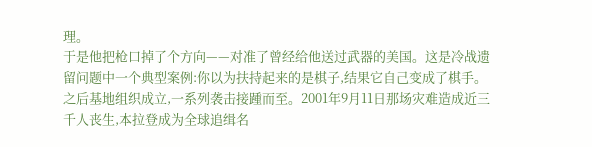理。
于是他把枪口掉了个方向——对准了曾经给他送过武器的美国。这是冷战遗留问题中一个典型案例:你以为扶持起来的是棋子,结果它自己变成了棋手。
之后基地组织成立,一系列袭击接踵而至。2001年9月11日那场灾难造成近三千人丧生,本拉登成为全球追缉名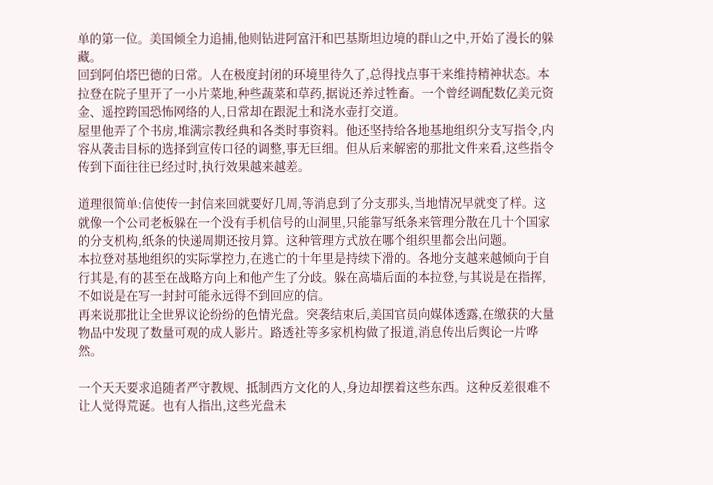单的第一位。美国倾全力追捕,他则钻进阿富汗和巴基斯坦边境的群山之中,开始了漫长的躲藏。
回到阿伯塔巴德的日常。人在极度封闭的环境里待久了,总得找点事干来维持精神状态。本拉登在院子里开了一小片菜地,种些蔬菜和草药,据说还养过牲畜。一个曾经调配数亿美元资金、遥控跨国恐怖网络的人,日常却在跟泥土和浇水壶打交道。
屋里他弄了个书房,堆满宗教经典和各类时事资料。他还坚持给各地基地组织分支写指令,内容从袭击目标的选择到宣传口径的调整,事无巨细。但从后来解密的那批文件来看,这些指令传到下面往往已经过时,执行效果越来越差。

道理很简单:信使传一封信来回就要好几周,等消息到了分支那头,当地情况早就变了样。这就像一个公司老板躲在一个没有手机信号的山洞里,只能靠写纸条来管理分散在几十个国家的分支机构,纸条的快递周期还按月算。这种管理方式放在哪个组织里都会出问题。
本拉登对基地组织的实际掌控力,在逃亡的十年里是持续下滑的。各地分支越来越倾向于自行其是,有的甚至在战略方向上和他产生了分歧。躲在高墙后面的本拉登,与其说是在指挥,不如说是在写一封封可能永远得不到回应的信。
再来说那批让全世界议论纷纷的色情光盘。突袭结束后,美国官员向媒体透露,在缴获的大量物品中发现了数量可观的成人影片。路透社等多家机构做了报道,消息传出后舆论一片哗然。

一个天天要求追随者严守教规、抵制西方文化的人,身边却摆着这些东西。这种反差很难不让人觉得荒诞。也有人指出,这些光盘未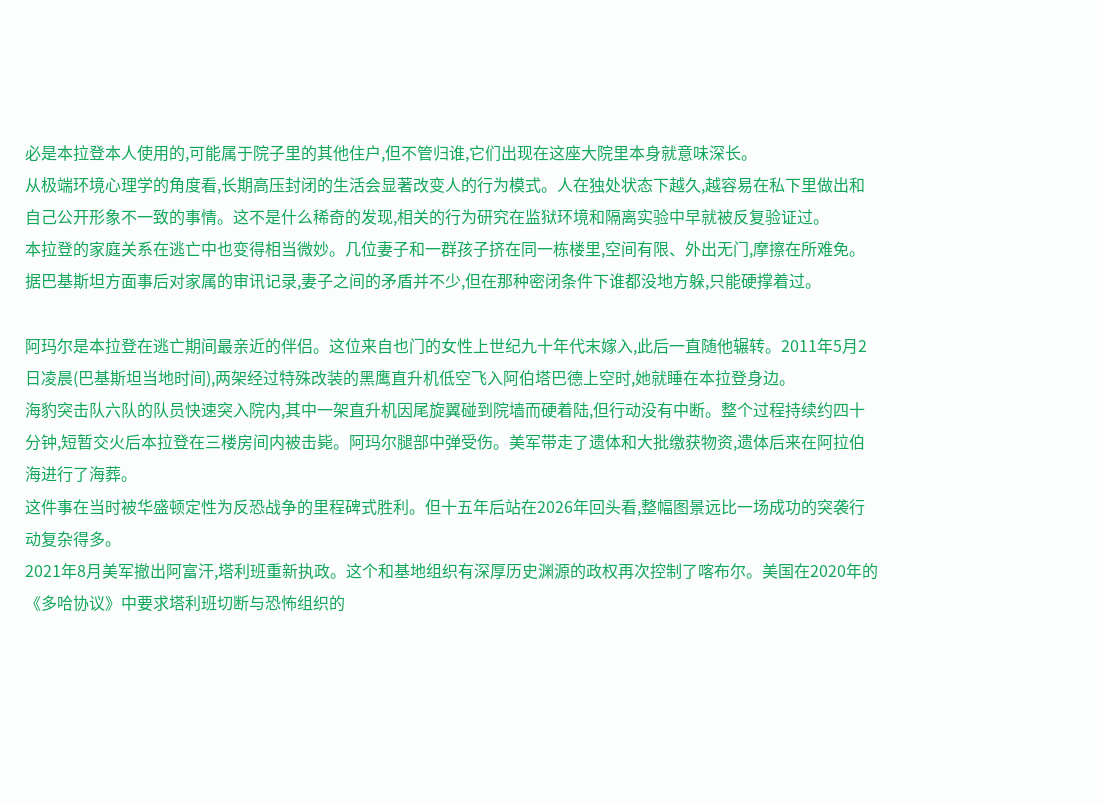必是本拉登本人使用的,可能属于院子里的其他住户,但不管归谁,它们出现在这座大院里本身就意味深长。
从极端环境心理学的角度看,长期高压封闭的生活会显著改变人的行为模式。人在独处状态下越久,越容易在私下里做出和自己公开形象不一致的事情。这不是什么稀奇的发现,相关的行为研究在监狱环境和隔离实验中早就被反复验证过。
本拉登的家庭关系在逃亡中也变得相当微妙。几位妻子和一群孩子挤在同一栋楼里,空间有限、外出无门,摩擦在所难免。据巴基斯坦方面事后对家属的审讯记录,妻子之间的矛盾并不少,但在那种密闭条件下谁都没地方躲,只能硬撑着过。

阿玛尔是本拉登在逃亡期间最亲近的伴侣。这位来自也门的女性上世纪九十年代末嫁入,此后一直随他辗转。2011年5月2日凌晨(巴基斯坦当地时间),两架经过特殊改装的黑鹰直升机低空飞入阿伯塔巴德上空时,她就睡在本拉登身边。
海豹突击队六队的队员快速突入院内,其中一架直升机因尾旋翼碰到院墙而硬着陆,但行动没有中断。整个过程持续约四十分钟,短暂交火后本拉登在三楼房间内被击毙。阿玛尔腿部中弹受伤。美军带走了遗体和大批缴获物资,遗体后来在阿拉伯海进行了海葬。
这件事在当时被华盛顿定性为反恐战争的里程碑式胜利。但十五年后站在2026年回头看,整幅图景远比一场成功的突袭行动复杂得多。
2021年8月美军撤出阿富汗,塔利班重新执政。这个和基地组织有深厚历史渊源的政权再次控制了喀布尔。美国在2020年的《多哈协议》中要求塔利班切断与恐怖组织的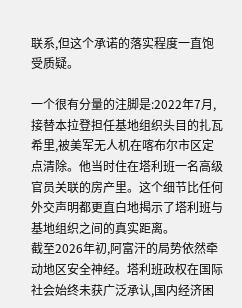联系,但这个承诺的落实程度一直饱受质疑。

一个很有分量的注脚是:2022年7月,接替本拉登担任基地组织头目的扎瓦希里,被美军无人机在喀布尔市区定点清除。他当时住在塔利班一名高级官员关联的房产里。这个细节比任何外交声明都更直白地揭示了塔利班与基地组织之间的真实距离。
截至2026年初,阿富汗的局势依然牵动地区安全神经。塔利班政权在国际社会始终未获广泛承认,国内经济困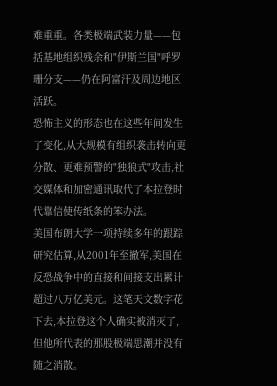难重重。各类极端武装力量——包括基地组织残余和"伊斯兰国"呼罗珊分支——仍在阿富汗及周边地区活跃。
恐怖主义的形态也在这些年间发生了变化,从大规模有组织袭击转向更分散、更难预警的"独狼式"攻击,社交媒体和加密通讯取代了本拉登时代靠信使传纸条的笨办法。
美国布朗大学一项持续多年的跟踪研究估算,从2001年至撤军,美国在反恐战争中的直接和间接支出累计超过八万亿美元。这笔天文数字花下去,本拉登这个人确实被消灭了,但他所代表的那股极端思潮并没有随之消散。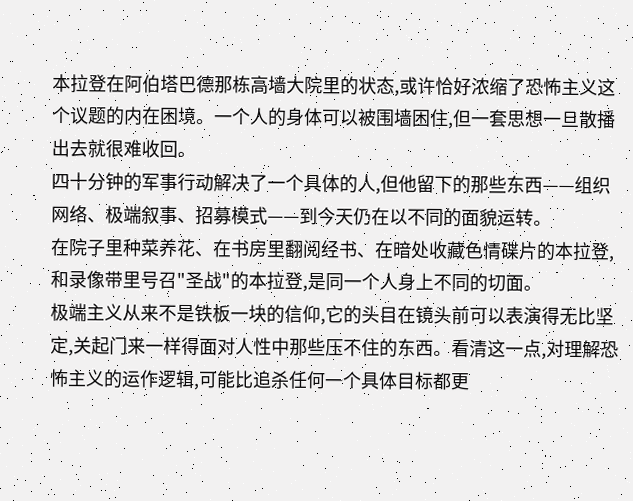本拉登在阿伯塔巴德那栋高墙大院里的状态,或许恰好浓缩了恐怖主义这个议题的内在困境。一个人的身体可以被围墙困住,但一套思想一旦散播出去就很难收回。
四十分钟的军事行动解决了一个具体的人,但他留下的那些东西——组织网络、极端叙事、招募模式——到今天仍在以不同的面貌运转。
在院子里种菜养花、在书房里翻阅经书、在暗处收藏色情碟片的本拉登,和录像带里号召"圣战"的本拉登,是同一个人身上不同的切面。
极端主义从来不是铁板一块的信仰,它的头目在镜头前可以表演得无比坚定,关起门来一样得面对人性中那些压不住的东西。看清这一点,对理解恐怖主义的运作逻辑,可能比追杀任何一个具体目标都更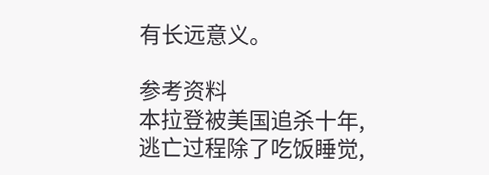有长远意义。

参考资料
本拉登被美国追杀十年,逃亡过程除了吃饭睡觉,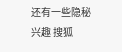还有一些隐秘兴趣 搜狐